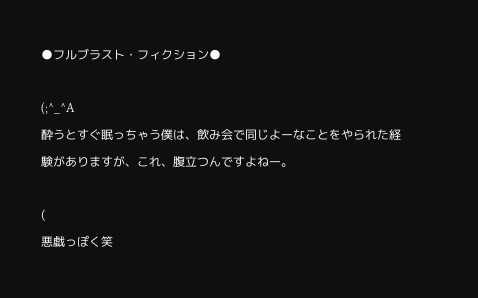●フルブラスト・フィクション●

(;^_^A
酔うとすぐ眠っちゃう僕は、飲み会で同じよーなことをやられた経験がありますが、これ、腹立つんですよねー。

(
悪戯っぽく笑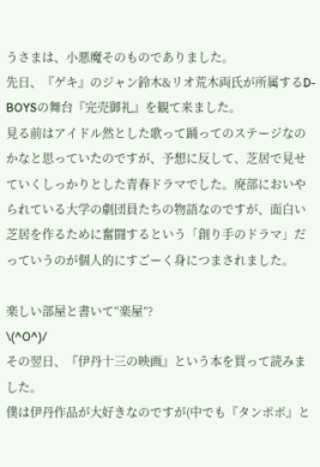うさまは、小悪魔そのものでありました。
先日、『ゲキ』のジャン鈴木&リオ荒木両氏が所属するD-BOYSの舞台『完売御礼』を観て来ました。
見る前はアイドル然とした歌って踊ってのステージなのかなと思っていたのですが、予想に反して、芝居で見せていくしっかりとした青春ドラマでした。廃部においやられている大学の劇団員たちの物語なのですが、面白い芝居を作るために奮闘するという「創り手のドラマ」だっていうのが個人的にすごーく身につまされました。

楽しい部屋と書いて“楽屋”?
\(^O^)/
その翌日、『伊丹十三の映画』という本を買って読みました。
僕は伊丹作品が大好きなのですが(中でも『タンポポ』と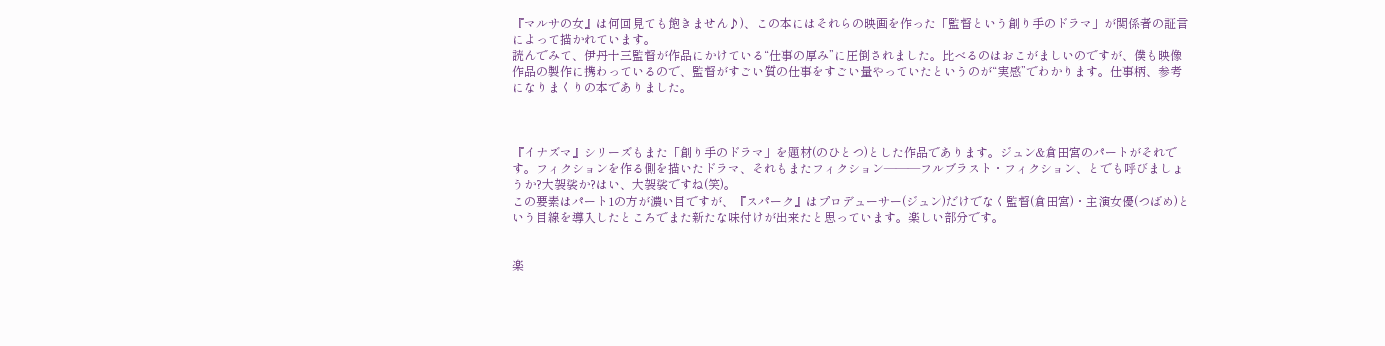『マルサの女』は何回見ても飽きません♪)、この本にはそれらの映画を作った「監督という創り手のドラマ」が関係者の証言によって描かれています。
読んでみて、伊丹十三監督が作品にかけている“仕事の厚み”に圧倒されました。比べるのはおこがましいのですが、僕も映像作品の製作に携わっているので、監督がすごい質の仕事をすごい量やっていたというのが“実感”でわかります。仕事柄、参考になりまくりの本でありました。



『イナズマ』シリーズもまた「創り手のドラマ」を題材(のひとつ)とした作品であります。ジュン&倉田宮のパートがそれです。フィクションを作る側を描いたドラマ、それもまたフィクション―――フルブラスト・フィクション、とでも呼びましょうか?大袈裟か?はい、大袈裟ですね(笑)。
この要素はパート1の方が濃い目ですが、『スパーク』はプロデューサー(ジュン)だけでなく監督(倉田宮)・主演女優(つばめ)という目線を導入したところでまた新たな味付けが出来たと思っています。楽しい部分です。


楽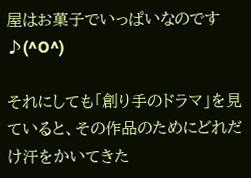屋はお菓子でいっぱいなのです♪(^O^)

それにしても「創り手のドラマ」を見ていると、その作品のためにどれだけ汗をかいてきた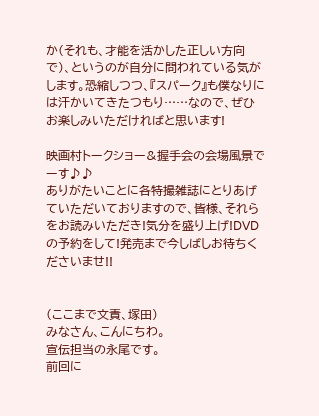か(それも、才能を活かした正しい方向で)、というのが自分に問われている気がします。恐縮しつつ、『スパーク』も僕なりには汗かいてきたつもり……なので、ぜひお楽しみいただければと思います!

映画村トークショー&握手会の会場風景でーす♪♪
ありがたいことに各特撮雑誌にとりあげていただいておりますので、皆様、それらをお読みいただき!気分を盛り上げ!DVDの予約をして!発売まで今しばしお待ちくださいませ!!


(ここまで文責、塚田)
みなさん、こんにちわ。
宣伝担当の永尾です。
前回に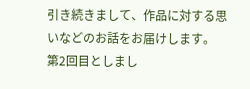引き続きまして、作品に対する思いなどのお話をお届けします。
第2回目としまし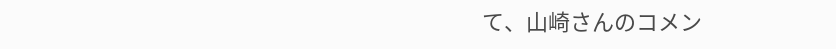て、山崎さんのコメン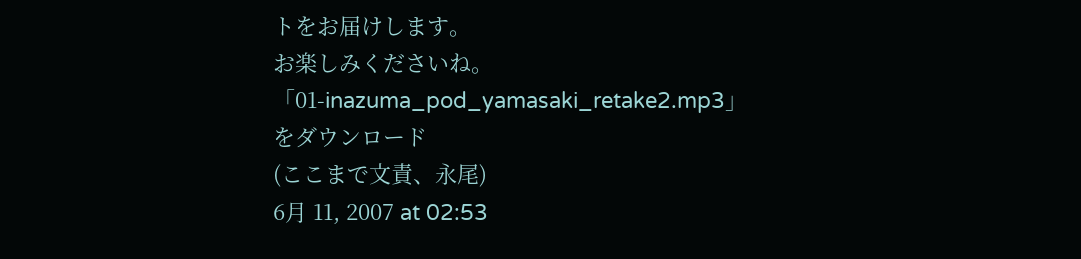トをお届けします。
お楽しみくださいね。
「01-inazuma_pod_yamasaki_retake2.mp3」をダウンロード
(ここまで文責、永尾)
6月 11, 2007 at 02:53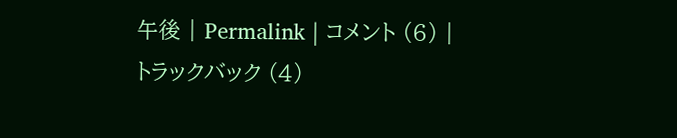午後 | Permalink | コメント (6) | トラックバック (4)